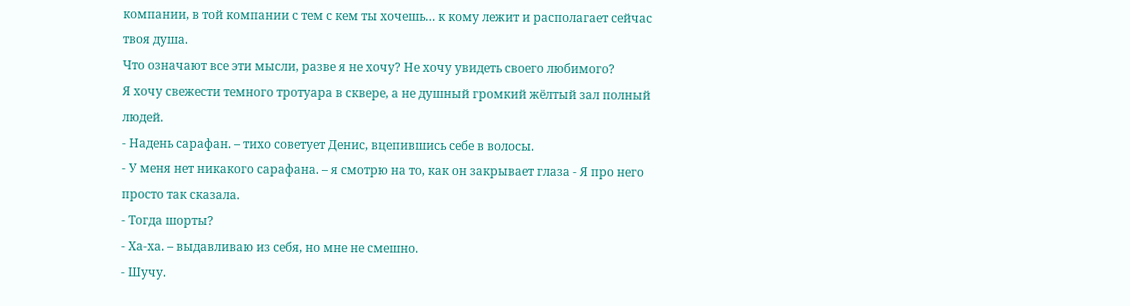компании, в той компании с тем с кем ты хочешь… к кому лежит и располагает сейчас
твоя душа.
Что означают все эти мысли, разве я не хочу? Не хочу увидеть своего любимого?
Я хочу свежести темного тротуара в сквере, а не душный громкий жёлтый зал полный
людей.
- Надень сарафан. – тихо советует Денис, вцепившись себе в волосы.
- У меня нет никакого сарафана. – я смотрю на то, как он закрывает глаза - Я про него
просто так сказала.
- Тогда шорты?
- Ха-ха. – выдавливаю из себя, но мне не смешно.
- Шучу.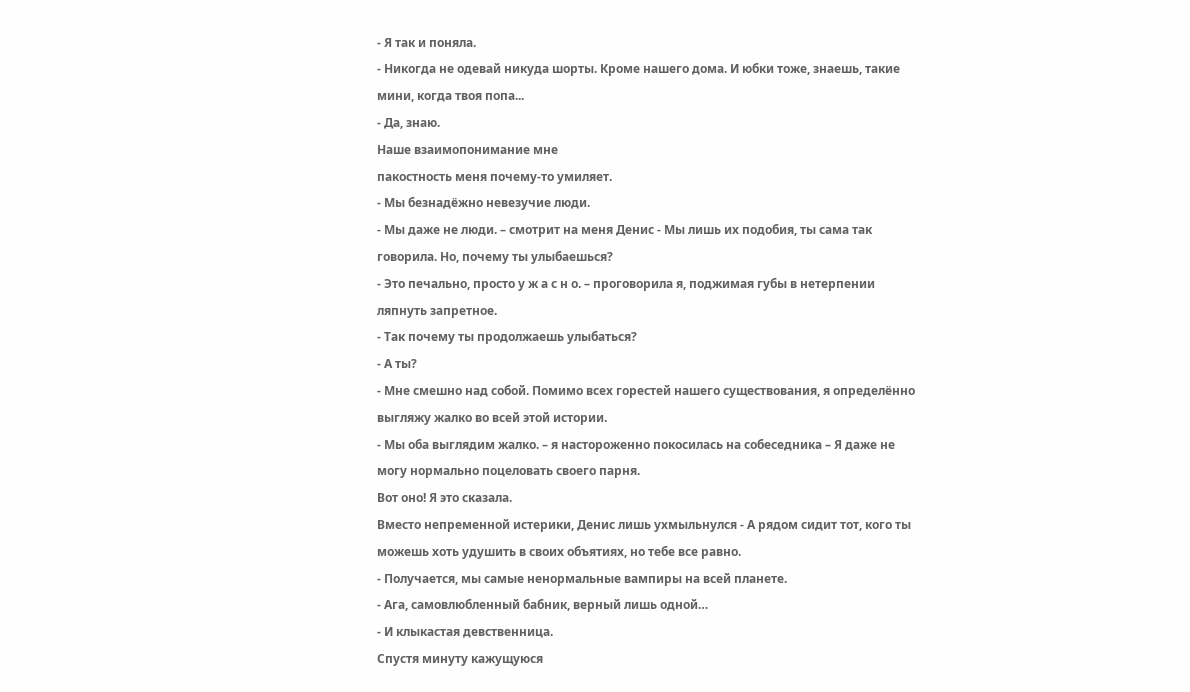- Я так и поняла.
- Никогда не одевай никуда шорты. Кроме нашего дома. И юбки тоже, знаешь, такие
мини, когда твоя попа...
- Да, знаю.
Наше взаимопонимание мне
пакостность меня почему-то умиляет.
- Мы безнадёжно невезучие люди.
- Мы даже не люди. – смотрит на меня Денис - Мы лишь их подобия, ты сама так
говорила. Но, почему ты улыбаешься?
- Это печально, просто у ж а с н о. – проговорила я, поджимая губы в нетерпении
ляпнуть запретное.
- Так почему ты продолжаешь улыбаться?
- А ты?
- Мне смешно над собой. Помимо всех горестей нашего существования, я определённо
выгляжу жалко во всей этой истории.
- Мы оба выглядим жалко. – я настороженно покосилась на собеседника – Я даже не
могу нормально поцеловать своего парня.
Вот оно! Я это сказала.
Вместо непременной истерики, Денис лишь ухмыльнулся - А рядом сидит тот, кого ты
можешь хоть удушить в своих объятиях, но тебе все равно.
- Получается, мы самые ненормальные вампиры на всей планете.
- Ага, самовлюбленный бабник, верный лишь одной…
- И клыкастая девственница.
Спустя минуту кажущуюся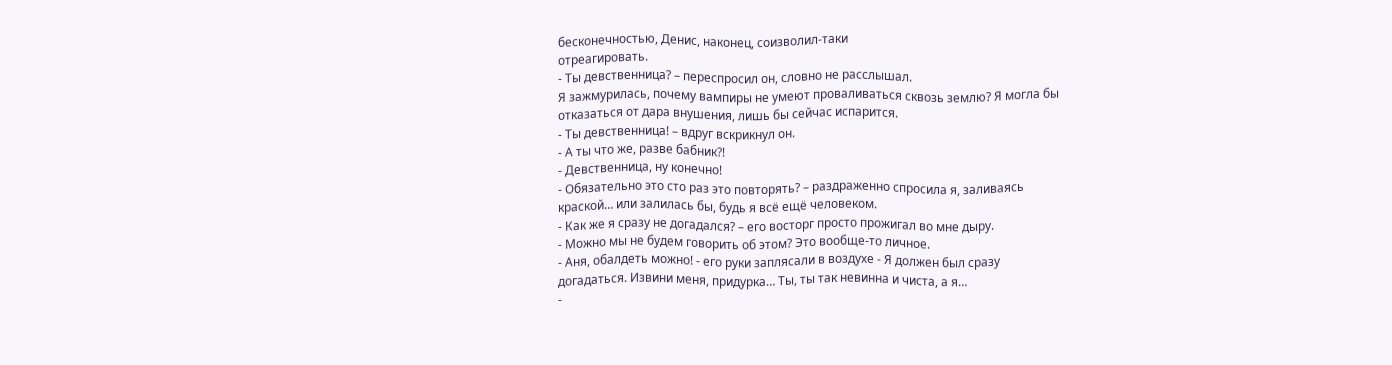бесконечностью, Денис, наконец, соизволил-таки
отреагировать.
- Ты девственница? – переспросил он, словно не расслышал.
Я зажмурилась, почему вампиры не умеют проваливаться сквозь землю? Я могла бы
отказаться от дара внушения, лишь бы сейчас испарится.
- Ты девственница! – вдруг вскрикнул он.
- А ты что же, разве бабник?!
- Девственница, ну конечно!
- Обязательно это сто раз это повторять? – раздраженно спросила я, заливаясь
краской… или залилась бы, будь я всё ещё человеком.
- Как же я сразу не догадался? – его восторг просто прожигал во мне дыру.
- Можно мы не будем говорить об этом? Это вообще-то личное.
- Аня, обалдеть можно! - его руки заплясали в воздухе - Я должен был сразу
догадаться. Извини меня, придурка… Ты, ты так невинна и чиста, а я…
-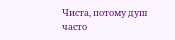Чиста, потому душ часто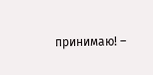принимаю! –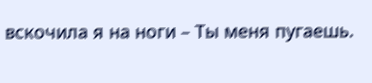вскочила я на ноги – Ты меня пугаешь.